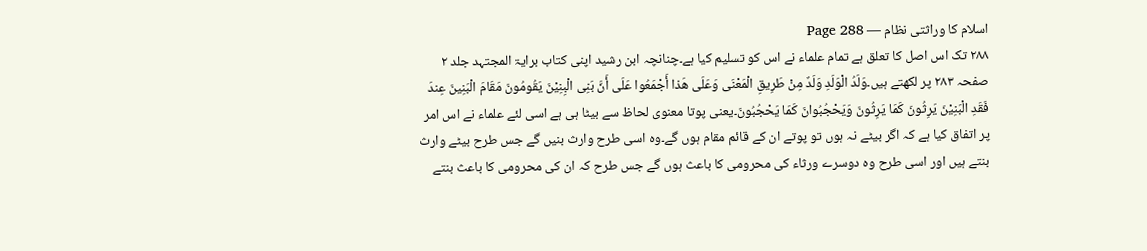اسلام کا وراثتی نظام — Page 288
۲۸۸ تک اس اصل کا تعلق ہے تمام علماء نے اس کو تسلیم کیا ہے۔چنانچہ ابن رشید اپنی کتاب برایۃ المجتہد جلد ۲ صفحہ ۲۸۳ پر لکھتے ہیں۔وَلَدُ الْوَلَدِ وَلَدٌ مِنْ طَرِيقِ الْمَعْنَى وَعَلَى هَذا أَجْمَعُوا عَلَى أَنَّ بَنِى الْبِنِيْنَ يَقُومُونَ مَقَامَ الْبَنِينَ عِندَ فَقَدِ الْبَنِيْنَ يَرِثُونَ كَمَا يَرِثُونَ وَيَحْجُبُوانَ كَمَا يَحْجُبُونَ۔یعنی پوتا معنوی لحاظ سے بیٹا ہی ہے اسی لئے علماء نے اس امر پر اتفاق کیا ہے کہ اگر بیٹے نہ ہوں تو پوتے ان کے قائم مقام ہوں گے۔وہ اسی طرح وارث بنیں گے جس طرح بیٹے وارث بنتے ہیں اور اسی طرح وہ دوسرے ورثاء کی محرومی کا باعث ہوں گے جس طرح کہ ان کی محرومی کا باعث بنتے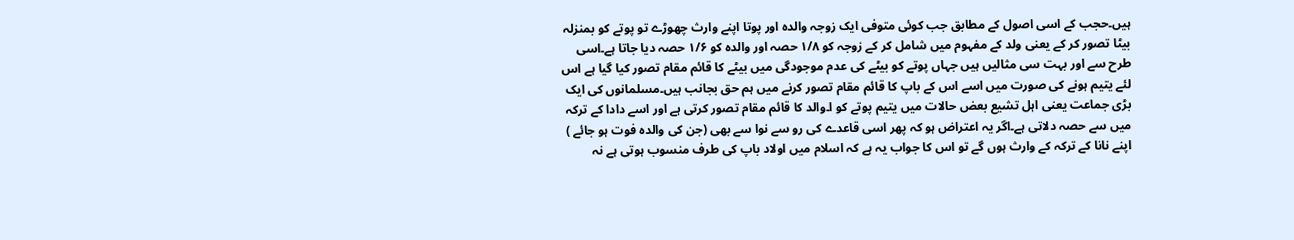ہیں۔حجب کے اسی اصول کے مطابق جب کوئی متوفی ایک زوجہ والدہ اور پوتا اپنے وارث چھوڑے تو پوتے کو بمنزلہ بیٹا تصور کر کے یعنی ولد کے مفہوم میں شامل کر کے زوجہ کو ۱/۸ حصہ اور والدہ کو ١/۶ حصہ دیا جاتا ہے۔اسی طرح سے اور بہت سی مثالیں ہیں جہاں پوتے کو بیٹے کی عدم موجودگی میں بیٹے کا قائم مقام تصور کیا گیا ہے اس لئے یتیم ہونے کی صورت میں اسے اس کے باپ کا قائم مقام تصور کرنے میں ہم حق بجانب ہیں۔مسلمانوں کی ایک بڑی جماعت یعنی اہل تشیع بعض حالات میں یتیم پوتے کو ا۔والد کا قائم مقام تصور کرتی ہے اور اسے دادا کے ترکہ میں سے حصہ دلاتی ہے۔اگر یہ اعتراض ہو کہ پھر اسی قاعدے کی رو سے نوا سے بھی (جن کی والدہ فوت ہو جائے ) اپنے نانا کے ترکہ کے وارث ہوں گے تو اس کا جواب یہ ہے کہ اسلام میں اولاد باپ کی طرف منسوب ہوتی ہے نہ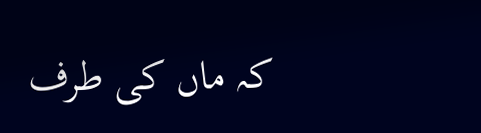کہ ماں کی طرف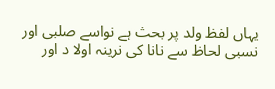یہاں لفظ ولد پر بحث ہے نواسے صلبی اور نسبی لحاظ سے نانا کی نرینہ اولا د اور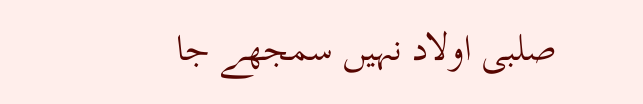صلبی اولاد نہیں سمجھے جا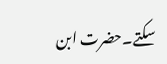سکتے۔حضرت ابن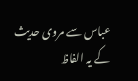عباس سے مروی حدیث کے یہ الفاظ